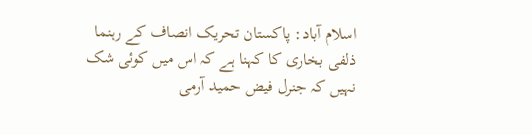اسلام آباد: پاکستان تحریک انصاف کے رہنما ذلفی بخاری کا کہنا ہے کہ اس میں کوئی شک نہیں کہ جنرل فیض حمید آرمی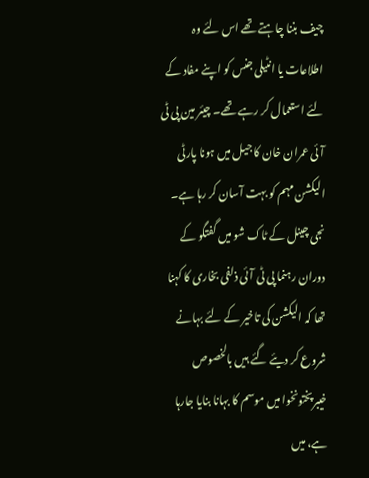چیف بننا چاہتے تھے اس لئے وہ اطلاعات یا انٹیلی جنس کو اپنے مفاد کے لئے استعمال کر رہے تھے۔ چیئر مین پی ٹی آئی عمران خان کا جیل میں ہونا پارٹی الیکشن مہم کو بہت آسان کر رہا ہے۔
نجی چینل کے ٹاک شو میں گفتگو کے دوران رہنما پی ٹی آئی ذلفی بخاری کا کہنا تھا کہ الیکشن کی تاخیر کے لئے بہانے شروع کر دیئے گئے ہیں بالخصوص خیبرپختونخوا میں موسم کا بہانا بنایا جارہا ہے، میں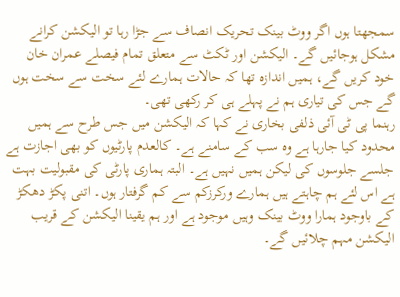سمجھتا ہوں اگر ووٹ بینک تحریک انصاف سے جڑا رہا تو الیکشن کرانے مشکل ہوجائیں گے۔ الیکشن اور ٹکٹ سے متعلق تمام فیصلے عمران خان خود کریں گے، ہمیں اندازہ تھا کہ حالات ہمارے لئے سخت سے سخت ہوں گے جس کی تیاری ہم نے پہلے ہی کر رکھی تھی۔
رہنما پی ٹی آئی ذلفی بخاری نے کہا کہ الیکشن میں جس طرح سے ہمیں محدود کیا جارہا ہے وہ سب کے سامنے ہے۔ کالعدم پارٹیوں کو بھی اجازت ہے جلسے جلوسوں کی لیکن ہمیں نہیں ہے۔ البتہ ہماری پارٹی کی مقبولیت بہت ہے اس لئے ہم چاہتے ہیں ہمارے ورکرزکم سے کم گرفتار ہوں۔ اتنی پکڑ دھکڑ کے باوجود ہمارا ووٹ بینک وہیں موجود ہے اور ہم یقینا الیکشن کے قریب الیکشن مہم چلائیں گے۔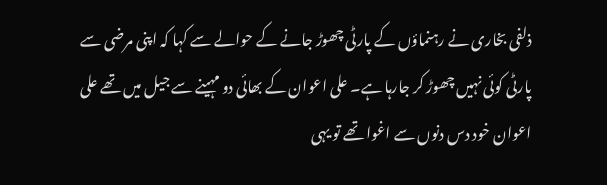ذلفی بخاری نے رہنماؤں کے پارٹی چھوڑ جانے کے حوالے سے کہا کہ اپنی مرضی سے پارٹی کوئی نہیں چھوڑ کر جارہا ہے۔ علی اعوان کے بھائی دو مہینے سے جیل میں تھے علی اعوان خود دس دنوں سے اغوا تھے تو یہی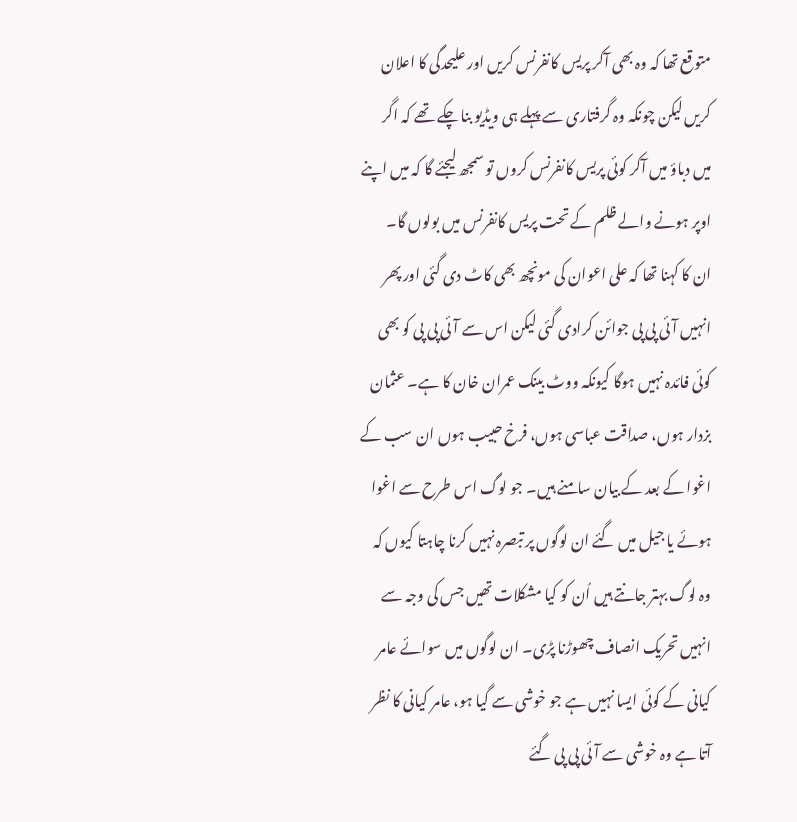متوقع تھا کہ وہ بھی آکر پریس کانفرنس کریں اور علیحدگی کا اعلان کریں لیکن چونکہ وہ گرفتاری سے پہلے ہی ویڈیو بنا چکے تھے کہ اگر میں دباؤ میں آکر کوئی پریس کانفرنس کروں تو سمجھ لیجئے گا کہ میں اپنے اوپر ہونے والے ظلم کے تحت پریس کانفرنس میں بولوں گا۔
ان کا کہنا تھا کہ علی اعوان کی مونچھ بھی کاٹ دی گئی اور پھر انہیں آئی پی پی جوائن کرادی گئی لیکن اس سے آئی پی پی کو بھی کوئی فائدہ نہیں ہوگا کیونکہ ووٹ بینک عمران خان کا ہے۔ عثمان بزدار ہوں، صداقت عباسی ہوں، فرخ حبیب ہوں ان سب کے اغوا کے بعد کے بیان سامنے ہیں۔ جو لوگ اس طرح سے اغوا ہوئے یا جیل میں گئے ان لوگوں پر تبصرہ نہیں کرنا چاہتا کیوں کہ وہ لوگ بہتر جانتے ہیں اُن کو کیا مشکلات تھیں جس کی وجہ سے انہیں تحریک انصاف چھوڑنا پڑی۔ ان لوگوں میں سوائے عامر کیانی کے کوئی ایسا نہیں ہے جو خوشی سے گیا ہو، عامر کیانی کا نظر آتا ہے وہ خوشی سے آئی پی پی گئے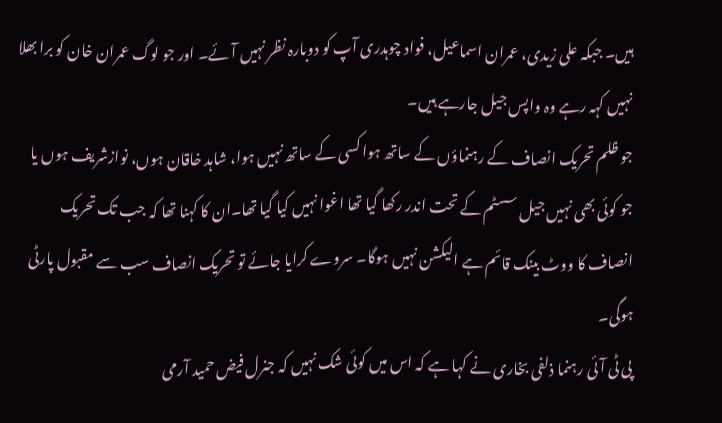ہیں۔ جبکہ علی زیدی، عمران اسماعیل، فواد چوہدری آپ کو دوبارہ نظر نہیں آئے۔ اور جو لوگ عمران خان کو برا بھلا نہیں کہہ رہے وہ واپس جیل جارہے ہیں۔
جو ظلم تحریک انصاف کے رہنماؤں کے ساتھ ہوا کسی کے ساتھ نہیں ہوا، شاہد خاقان ہوں، نوازشریف ہوں یا جو کوئی بھی نہیں جیل سسٹم کے تحت اندر رکھا گیا تھا اغوا نہیں کیا گیا تھا۔ان کا کہنا تھا کہ جب تک تحریک انصاف کا ووٹ بینک قائم ہے الیکشن نہیں ہوگا۔ سروے کرایا جائے تو تحریک انصاف سب سے مقبول پارٹی ہوگی۔
پی ٹی آئی رہنما ذلفی بخاری نے کہا ہے کہ اس میں کوئی شک نہیں کہ جنرل فیض حمید آرمی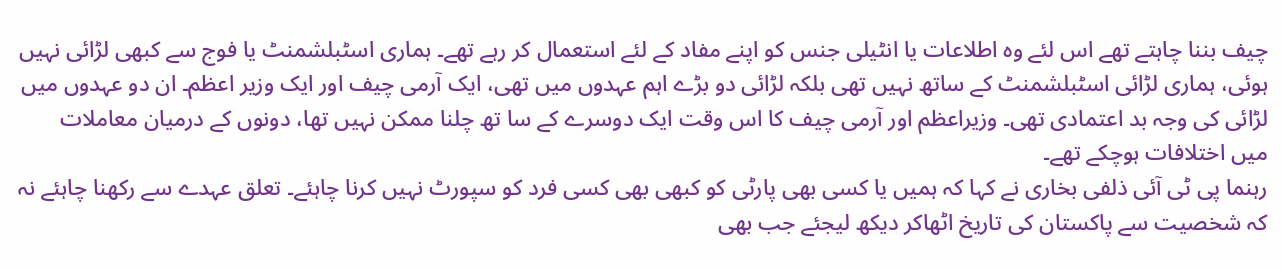چیف بننا چاہتے تھے اس لئے وہ اطلاعات یا انٹیلی جنس کو اپنے مفاد کے لئے استعمال کر رہے تھے۔ ہماری اسٹبلشمنٹ یا فوج سے کبھی لڑائی نہیں ہوئی، ہماری لڑائی اسٹبلشمنٹ کے ساتھ نہیں تھی بلکہ لڑائی دو بڑے اہم عہدوں میں تھی، ایک آرمی چیف اور ایک وزیر اعظم۔ ان دو عہدوں میں لڑائی کی وجہ بد اعتمادی تھی۔ وزیراعظم اور آرمی چیف کا اس وقت ایک دوسرے کے سا تھ چلنا ممکن نہیں تھا، دونوں کے درمیان معاملات میں اختلافات ہوچکے تھے۔
رہنما پی ٹی آئی ذلفی بخاری نے کہا کہ ہمیں یا کسی بھی پارٹی کو کبھی بھی کسی فرد کو سپورٹ نہیں کرنا چاہئے۔ تعلق عہدے سے رکھنا چاہئے نہ کہ شخصیت سے پاکستان کی تاریخ اٹھاکر دیکھ لیجئے جب بھی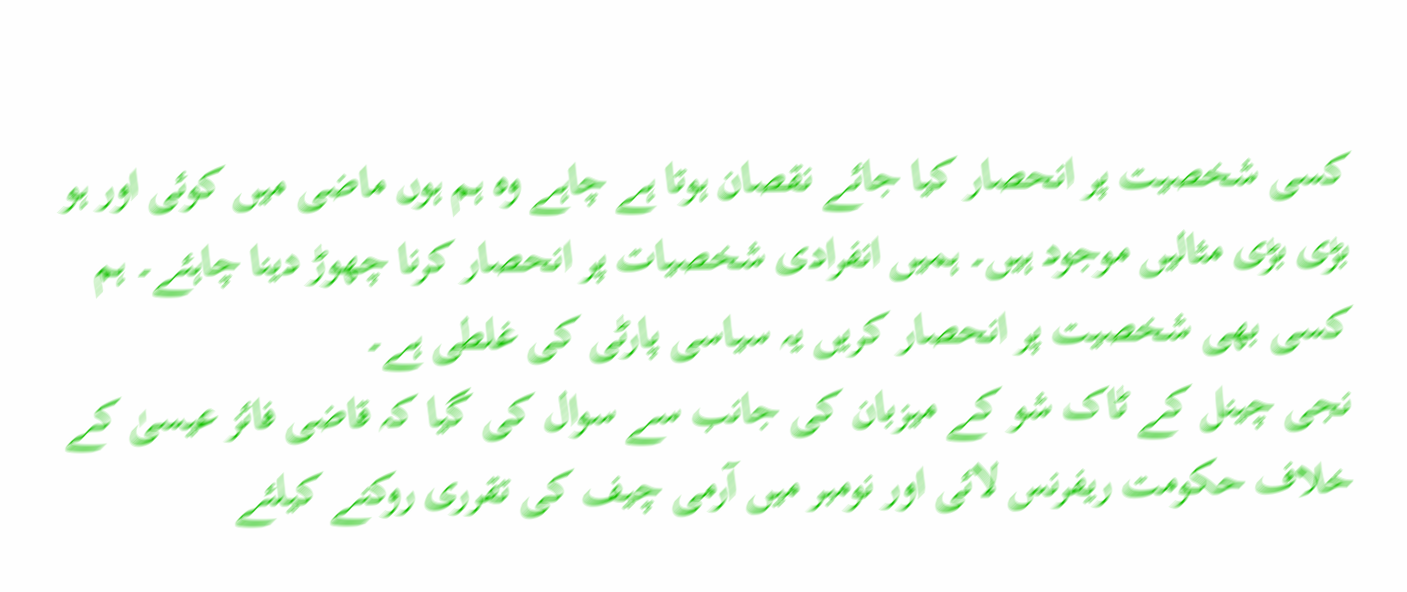کسی شخصیت پر انحصار کیا جائے نقصان ہوتا ہے چاہے وہ ہم ہوں ماضی میں کوئی اور ہو بڑی بڑی مثالیں موجود ہیں۔ ہمیں انفرادی شخصیات پر انحصار کرنا چھوڑ دینا چاہئے۔ ہم کسی بھی شخصیت پر انحصار کریں یہ سیاسی پارٹی کی غلطی ہے۔
نجی چینل کے ٹاک شو کے میزبان کی جانب سے سوال کی گیا کہ قاضی فائز عیسیٰ کے خلاف حکومت ریفرنس لائی اور نومبر میں آرمی چیف کی تقرری روکنے کیلئے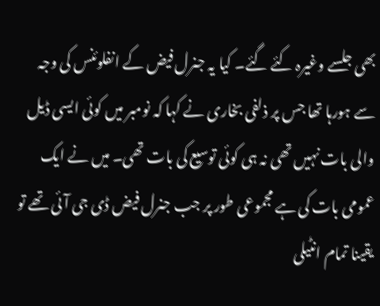بھی جلسے وغیرہ کئے گئے۔ کیا یہ جنرل فیض کے انفلوئنس کی وجہ سے ہورہا تھا جس پر ذلفی بخاری نے کہا کہ نومبر میں کوئی ایسی ڈیل والی بات نہیں تھی نہ ہی کوئی توسیع کی بات تھی۔ میں نے ایک عمومی بات کی ہے مجموعی طور پر جب جنرل فیض ڈی جی آئی تھے تو یقینا تمام انٹیلی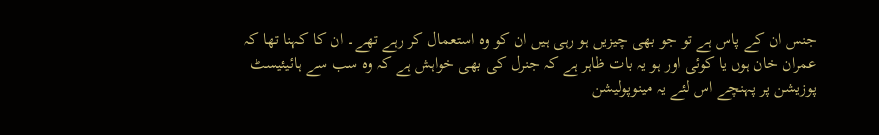جنس ان کے پاس ہے تو جو بھی چیزیں ہو رہی ہیں ان کو وہ استعمال کر رہے تھے۔ ان کا کہنا تھا کہ عمران خان ہوں یا کوئی اور ہو یہ بات ظاہر ہے کہ جنرل کی بھی خواہش ہے کہ وہ سب سے ہائیئیسٹ پوزیشن پر پہنچے اس لئے یہ مینوپولیشن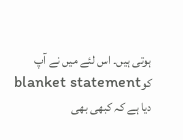ہوتی ہیں۔ اس لئے میں نے آپ کوblanket statement دیا ہے کہ کبھی بھی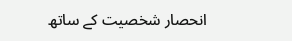انحصار شخصیت کے ساتھ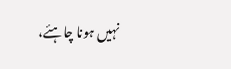نہیں ہونا چاہئے،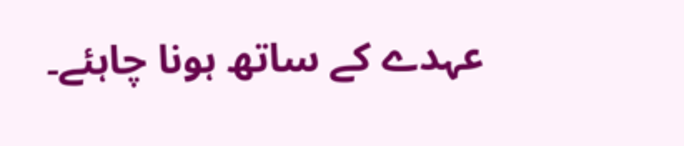عہدے کے ساتھ ہونا چاہئے۔